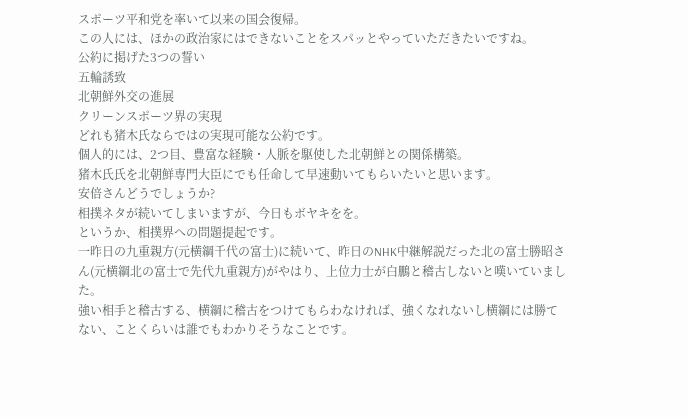スポーツ平和党を率いて以来の国会復帰。
この人には、ほかの政治家にはできないことをスパッとやっていただきたいですね。
公約に掲げた3つの誓い
五輪誘致
北朝鮮外交の進展
クリーンスポーツ界の実現
どれも猪木氏ならではの実現可能な公約です。
個人的には、2つ目、豊富な経験・人脈を駆使した北朝鮮との関係構築。
猪木氏氏を北朝鮮専門大臣にでも任命して早速動いてもらいたいと思います。
安倍さんどうでしょうか?
相撲ネタが続いてしまいますが、今日もボヤキをを。
というか、相撲界への問題提起です。
一昨日の九重親方(元横綱千代の富士)に続いて、昨日のNHK中継解説だった北の富士勝昭さん(元横綱北の富士で先代九重親方)がやはり、上位力士が白鵬と稽古しないと嘆いていました。
強い相手と稽古する、横綱に稽古をつけてもらわなければ、強くなれないし横綱には勝てない、ことくらいは誰でもわかりそうなことです。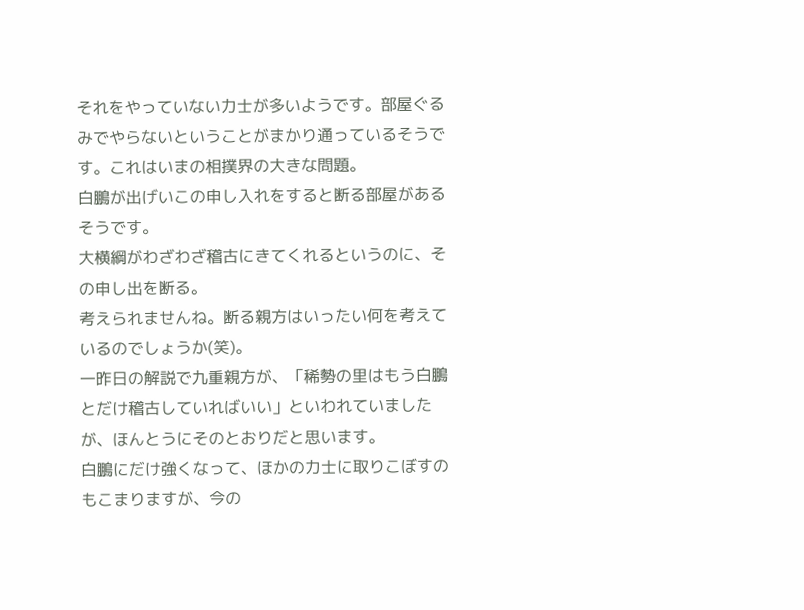それをやっていない力士が多いようです。部屋ぐるみでやらないということがまかり通っているそうです。これはいまの相撲界の大きな問題。
白鵬が出げいこの申し入れをすると断る部屋があるそうです。
大横綱がわざわざ稽古にきてくれるというのに、その申し出を断る。
考えられませんね。断る親方はいったい何を考えているのでしょうか(笑)。
一昨日の解説で九重親方が、「稀勢の里はもう白鵬とだけ稽古していればいい」といわれていましたが、ほんとうにそのとおりだと思います。
白鵬にだけ強くなって、ほかの力士に取りこぼすのもこまりますが、今の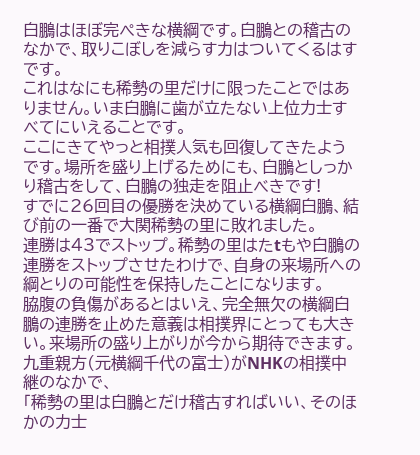白鵬はほぼ完ぺきな横綱です。白鵬との稽古のなかで、取りこぼしを減らす力はついてくるはすです。
これはなにも稀勢の里だけに限ったことではありません。いま白鵬に歯が立たない上位力士すべてにいえることです。
ここにきてやっと相撲人気も回復してきたようです。場所を盛り上げるためにも、白鵬としっかり稽古をして、白鵬の独走を阻止べきです!
すでに26回目の優勝を決めている横綱白鵬、結び前の一番で大関稀勢の里に敗れました。
連勝は43でストップ。稀勢の里はたtもや白鵬の連勝をストップさせたわけで、自身の来場所への綱とりの可能性を保持したことになります。
脇腹の負傷があるとはいえ、完全無欠の横綱白鵬の連勝を止めた意義は相撲界にとっても大きい。来場所の盛り上がりが今から期待できます。
九重親方(元横綱千代の富士)がNHKの相撲中継のなかで、
「稀勢の里は白鵬とだけ稽古すればいい、そのほかの力士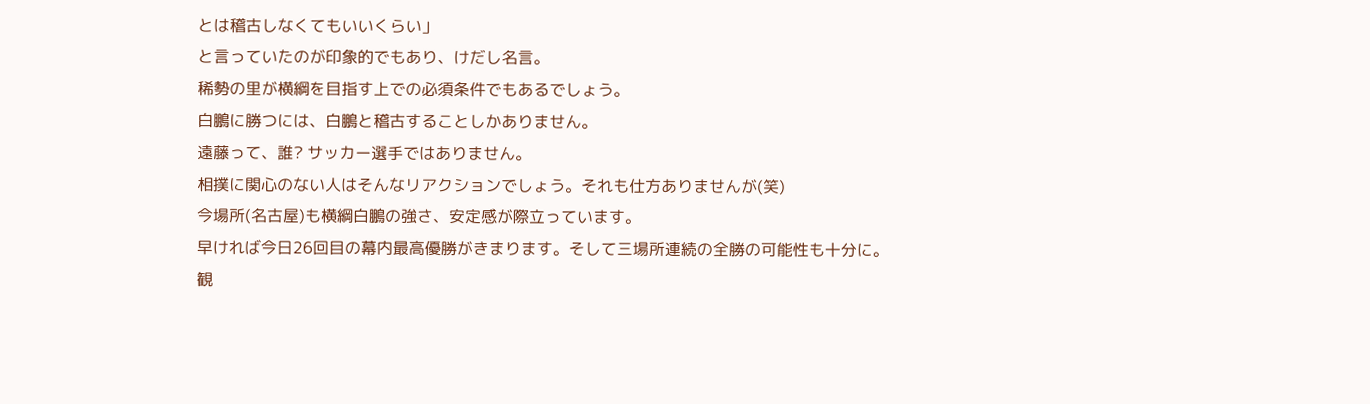とは稽古しなくてもいいくらい」
と言っていたのが印象的でもあり、けだし名言。
稀勢の里が横綱を目指す上での必須条件でもあるでしょう。
白鵬に勝つには、白鵬と稽古することしかありません。
遠藤って、誰? サッカー選手ではありません。
相撲に関心のない人はそんなリアクションでしょう。それも仕方ありませんが(笑)
今場所(名古屋)も横綱白鵬の強さ、安定感が際立っています。
早ければ今日26回目の幕内最高優勝がきまります。そして三場所連続の全勝の可能性も十分に。
観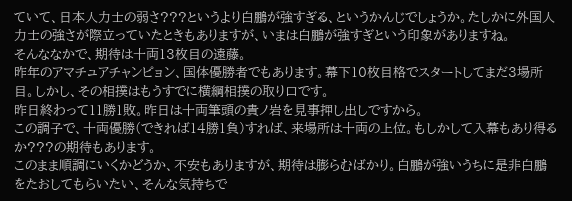ていて、日本人力士の弱さ???というより白鵬が強すぎる、というかんじでしょうか。たしかに外国人力士の強さが際立っていたときもありますが、いまは白鵬が強すぎという印象がありますね。
そんななかで、期待は十両13枚目の遠藤。
昨年のアマチュアチャンピョン、国体優勝者でもあります。幕下10枚目格でスタートしてまだ3場所目。しかし、その相撲はもうすでに横綱相撲の取り口です。
昨日終わって11勝1敗。昨日は十両筆頭の貴ノ岩を見事押し出しですから。
この調子で、十両優勝(できれば14勝1負)すれば、来場所は十両の上位。もしかして入幕もあり得るか???の期待もあります。
このまま順調にいくかどうか、不安もありますが、期待は膨らむばかり。白鵬が強いうちに是非白鵬をたおしてもらいたい、そんな気持ちで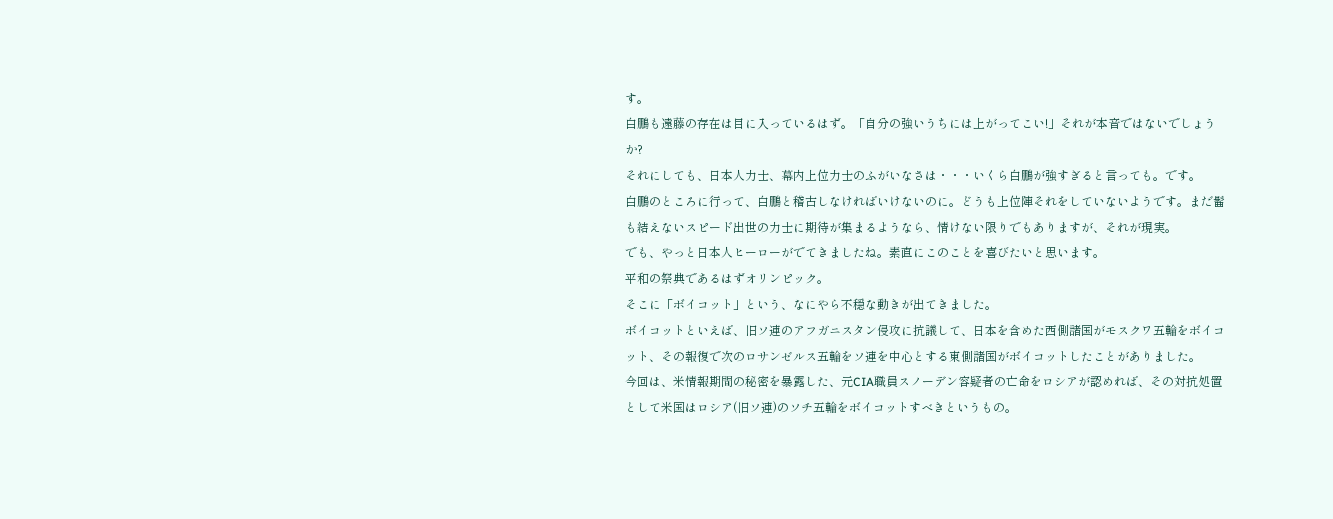す。
白鵬も遠藤の存在は目に入っているはず。「自分の強いうちには上がってこい!」それが本音ではないでしょうか?
それにしても、日本人力士、幕内上位力士のふがいなさは・・・いくら白鵬が強すぎると言っても。です。
白鵬のところに行って、白鵬と稽古しなければいけないのに。どうも上位陣それをしていないようです。まだ髷も結えないスピード出世の力士に期待が集まるようなら、情けない限りでもありますが、それが現実。
でも、やっと日本人ヒーローがでてきましたね。素直にこのことを喜びたいと思います。
平和の祭典であるはずオリンピック。
そこに「ボイコット」という、なにやら不穏な動きが出てきました。
ボイコットといえば、旧ソ連のアフガニスタン侵攻に抗議して、日本を含めた西側諸国がモスクワ五輪をボイコット、その報復で次のロサンゼルス五輪をソ連を中心とする東側諸国がボイコットしたことがありました。
今回は、米情報期間の秘密を暴露した、元CIA職員スノーデン容疑者の亡命をロシアが認めれば、その対抗処置として米国はロシア(旧ソ連)のソチ五輪をボイコットすべきというもの。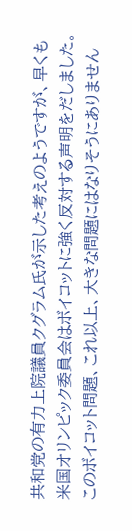共和党の有力上院議員クグラム氏が示した考えのようですが、早くも米国オリンピック委員会はボイコットに強く反対する声明をだしました。
このボイコット問題、これ以上、大きな問題にはなりそうにありません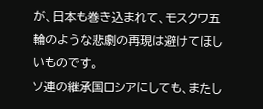が、日本も巻き込まれて、モスクワ五輪のような悲劇の再現は避けてほしいものです。
ソ連の継承国ロシアにしても、またし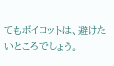てもボイコットは、避けたいところでしょう。